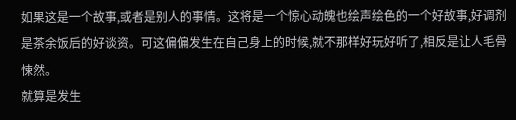如果这是一个故事,或者是别人的事情。这将是一个惊心动魄也绘声绘色的一个好故事,好调剂是茶余饭后的好谈资。可这偏偏发生在自己身上的时候,就不那样好玩好听了,相反是让人毛骨悚然。
就算是发生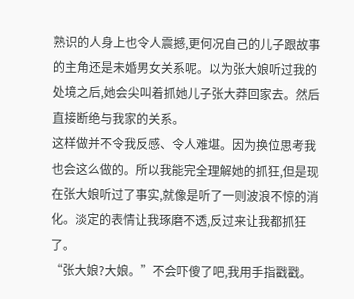熟识的人身上也令人震撼,更何况自己的儿子跟故事的主角还是未婚男女关系呢。以为张大娘听过我的处境之后,她会尖叫着抓她儿子张大莽回家去。然后直接断绝与我家的关系。
这样做并不令我反感、令人难堪。因为换位思考我也会这么做的。所以我能完全理解她的抓狂,但是现在张大娘听过了事实,就像是听了一则波浪不惊的消化。淡定的表情让我琢磨不透,反过来让我都抓狂了。
“张大娘?大娘。”不会吓傻了吧,我用手指戳戳。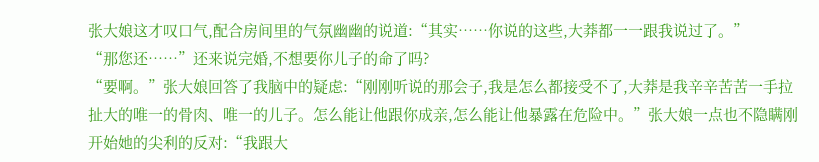张大娘这才叹口气,配合房间里的气氛幽幽的说道:“其实……你说的这些,大莽都一一跟我说过了。”
“那您还……”还来说完婚,不想要你儿子的命了吗?
“要啊。”张大娘回答了我脑中的疑虑:“刚刚听说的那会子,我是怎么都接受不了,大莽是我辛辛苦苦一手拉扯大的唯一的骨肉、唯一的儿子。怎么能让他跟你成亲,怎么能让他暴露在危险中。”张大娘一点也不隐瞒刚开始她的尖利的反对:“我跟大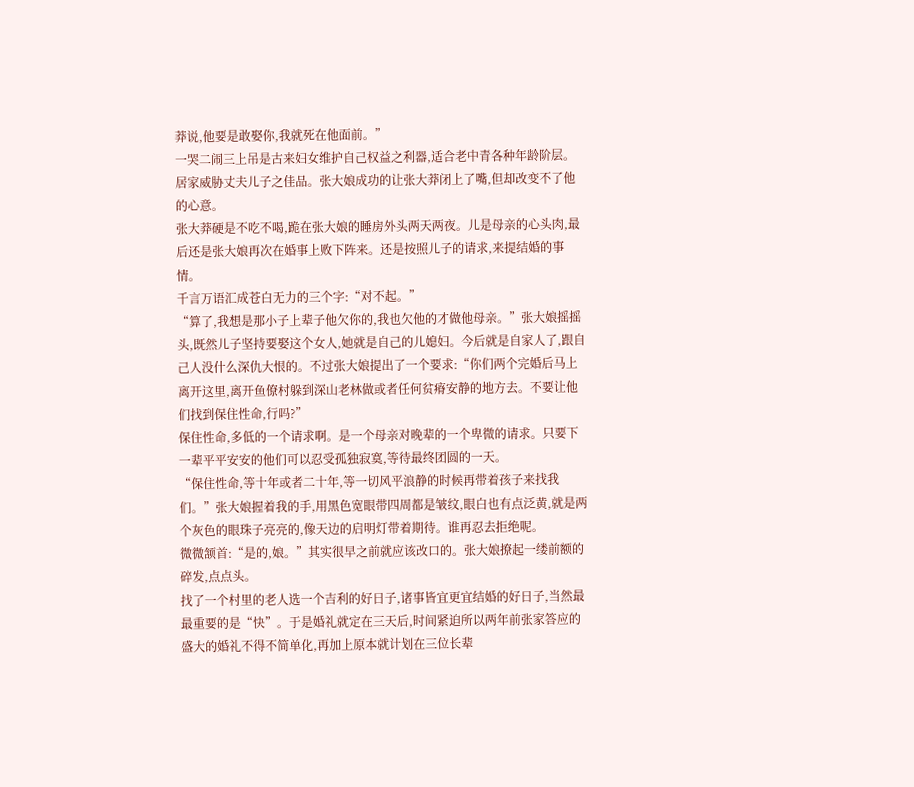莽说,他要是敢娶你,我就死在他面前。”
一哭二闹三上吊是古来妇女维护自己权益之利器,适合老中青各种年龄阶层。居家威胁丈夫儿子之佳品。张大娘成功的让张大莽闭上了嘴,但却改变不了他的心意。
张大莽硬是不吃不喝,跪在张大娘的睡房外头两天两夜。儿是母亲的心头肉,最后还是张大娘再次在婚事上败下阵来。还是按照儿子的请求,来提结婚的事情。
千言万语汇成苍白无力的三个字:“对不起。”
“算了,我想是那小子上辈子他欠你的,我也欠他的才做他母亲。”张大娘摇摇头,既然儿子坚持要娶这个女人,她就是自己的儿媳妇。今后就是自家人了,跟自己人没什么深仇大恨的。不过张大娘提出了一个要求:“你们两个完婚后马上离开这里,离开鱼僚村躲到深山老林做或者任何贫瘠安静的地方去。不要让他们找到保住性命,行吗?”
保住性命,多低的一个请求啊。是一个母亲对晚辈的一个卑微的请求。只要下一辈平平安安的他们可以忍受孤独寂寞,等待最终团圆的一天。
“保住性命,等十年或者二十年,等一切风平浪静的时候再带着孩子来找我们。”张大娘握着我的手,用黑色宽眼带四周都是皱纹,眼白也有点泛黄,就是两个灰色的眼珠子亮亮的,像天边的启明灯带着期待。谁再忍去拒绝呢。
微微颔首:“是的,娘。”其实很早之前就应该改口的。张大娘撩起一缕前额的碎发,点点头。
找了一个村里的老人选一个吉利的好日子,诸事皆宜更宜结婚的好日子,当然最最重要的是“快”。于是婚礼就定在三天后,时间紧迫所以两年前张家答应的盛大的婚礼不得不简单化,再加上原本就计划在三位长辈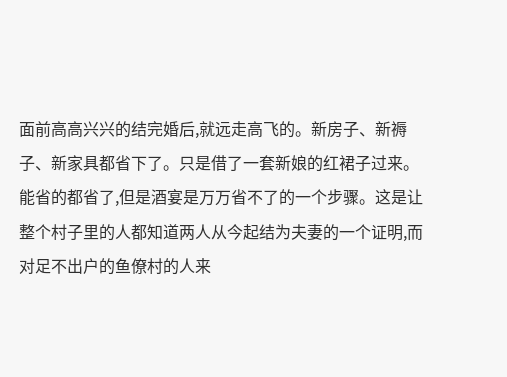面前高高兴兴的结完婚后,就远走高飞的。新房子、新褥子、新家具都省下了。只是借了一套新娘的红裙子过来。
能省的都省了,但是酒宴是万万省不了的一个步骤。这是让整个村子里的人都知道两人从今起结为夫妻的一个证明,而对足不出户的鱼僚村的人来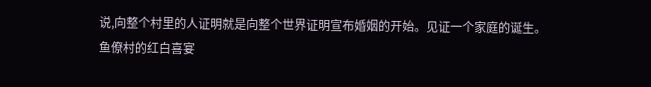说,向整个村里的人证明就是向整个世界证明宣布婚姻的开始。见证一个家庭的诞生。
鱼僚村的红白喜宴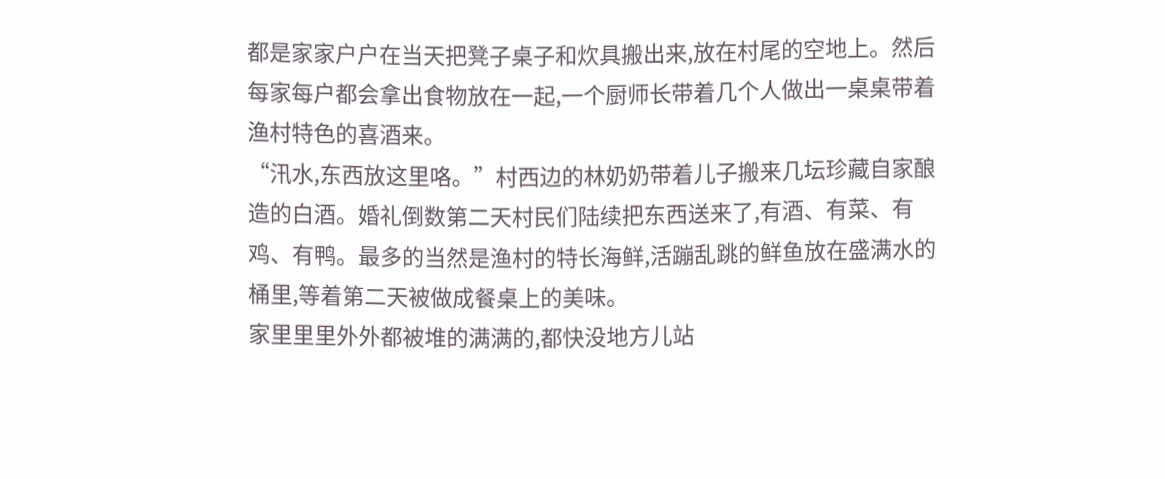都是家家户户在当天把凳子桌子和炊具搬出来,放在村尾的空地上。然后每家每户都会拿出食物放在一起,一个厨师长带着几个人做出一桌桌带着渔村特色的喜酒来。
“汛水,东西放这里咯。”村西边的林奶奶带着儿子搬来几坛珍藏自家酿造的白酒。婚礼倒数第二天村民们陆续把东西送来了,有酒、有菜、有鸡、有鸭。最多的当然是渔村的特长海鲜,活蹦乱跳的鲜鱼放在盛满水的桶里,等着第二天被做成餐桌上的美味。
家里里里外外都被堆的满满的,都快没地方儿站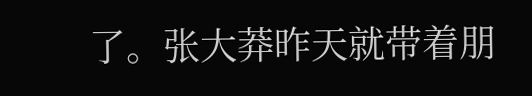了。张大莽昨天就带着朋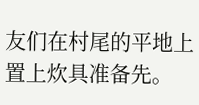友们在村尾的平地上置上炊具准备先。